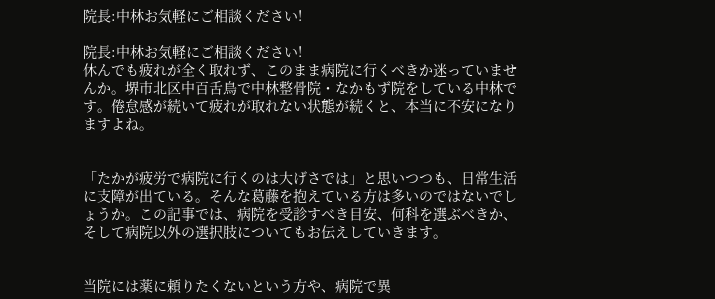院長:中林お気軽にご相談ください!

院長:中林お気軽にご相談ください!
休んでも疲れが全く取れず、このまま病院に行くべきか迷っていませんか。堺市北区中百舌鳥で中林整骨院・なかもず院をしている中林です。倦怠感が続いて疲れが取れない状態が続くと、本当に不安になりますよね。


「たかが疲労で病院に行くのは大げさでは」と思いつつも、日常生活に支障が出ている。そんな葛藤を抱えている方は多いのではないでしょうか。この記事では、病院を受診すべき目安、何科を選ぶべきか、そして病院以外の選択肢についてもお伝えしていきます。


当院には薬に頼りたくないという方や、病院で異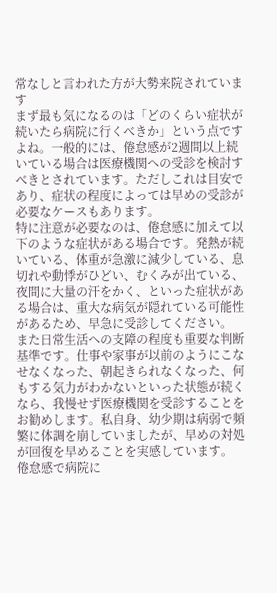常なしと言われた方が大勢来院されています
まず最も気になるのは「どのくらい症状が続いたら病院に行くべきか」という点ですよね。一般的には、倦怠感が2週間以上続いている場合は医療機関への受診を検討すべきとされています。ただしこれは目安であり、症状の程度によっては早めの受診が必要なケースもあります。
特に注意が必要なのは、倦怠感に加えて以下のような症状がある場合です。発熱が続いている、体重が急激に減少している、息切れや動悸がひどい、むくみが出ている、夜間に大量の汗をかく、といった症状がある場合は、重大な病気が隠れている可能性があるため、早急に受診してください。
また日常生活への支障の程度も重要な判断基準です。仕事や家事が以前のようにこなせなくなった、朝起きられなくなった、何もする気力がわかないといった状態が続くなら、我慢せず医療機関を受診することをお勧めします。私自身、幼少期は病弱で頻繁に体調を崩していましたが、早めの対処が回復を早めることを実感しています。
倦怠感で病院に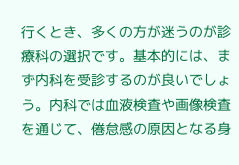行くとき、多くの方が迷うのが診療科の選択です。基本的には、まず内科を受診するのが良いでしょう。内科では血液検査や画像検査を通じて、倦怠感の原因となる身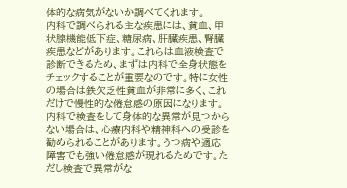体的な病気がないか調べてくれます。
内科で調べられる主な疾患には、貧血、甲状腺機能低下症、糖尿病、肝臓疾患、腎臓疾患などがあります。これらは血液検査で診断できるため、まずは内科で全身状態をチェックすることが重要なのです。特に女性の場合は鉄欠乏性貧血が非常に多く、これだけで慢性的な倦怠感の原因になります。
内科で検査をして身体的な異常が見つからない場合は、心療内科や精神科への受診を勧められることがあります。うつ病や適応障害でも強い倦怠感が現れるためです。ただし検査で異常がな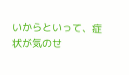いからといって、症状が気のせ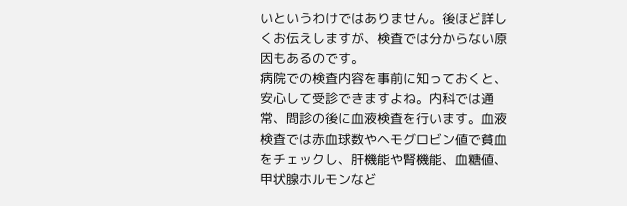いというわけではありません。後ほど詳しくお伝えしますが、検査では分からない原因もあるのです。
病院での検査内容を事前に知っておくと、安心して受診できますよね。内科では通常、問診の後に血液検査を行います。血液検査では赤血球数やヘモグロビン値で貧血をチェックし、肝機能や腎機能、血糖値、甲状腺ホルモンなど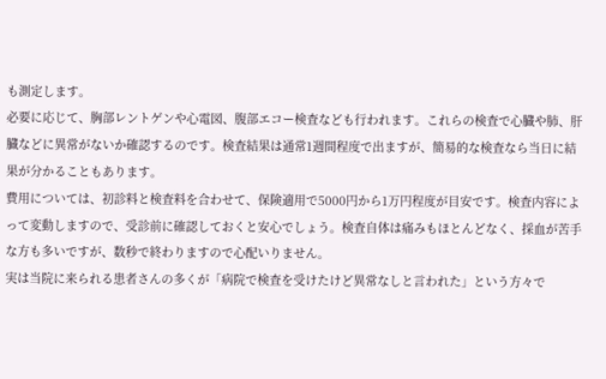も測定します。
必要に応じて、胸部レントゲンや心電図、腹部エコー検査なども行われます。これらの検査で心臓や肺、肝臓などに異常がないか確認するのです。検査結果は通常1週間程度で出ますが、簡易的な検査なら当日に結果が分かることもあります。
費用については、初診料と検査料を合わせて、保険適用で5000円から1万円程度が目安です。検査内容によって変動しますので、受診前に確認しておくと安心でしょう。検査自体は痛みもほとんどなく、採血が苦手な方も多いですが、数秒で終わりますので心配いりません。
実は当院に来られる患者さんの多くが「病院で検査を受けたけど異常なしと言われた」という方々で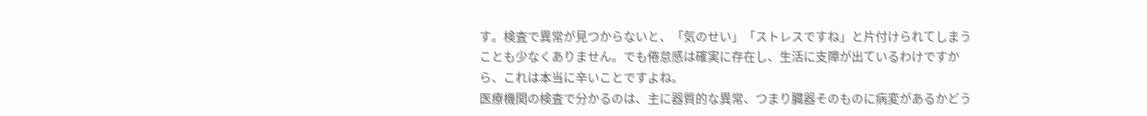す。検査で異常が見つからないと、「気のせい」「ストレスですね」と片付けられてしまうことも少なくありません。でも倦怠感は確実に存在し、生活に支障が出ているわけですから、これは本当に辛いことですよね。
医療機関の検査で分かるのは、主に器質的な異常、つまり臓器そのものに病変があるかどう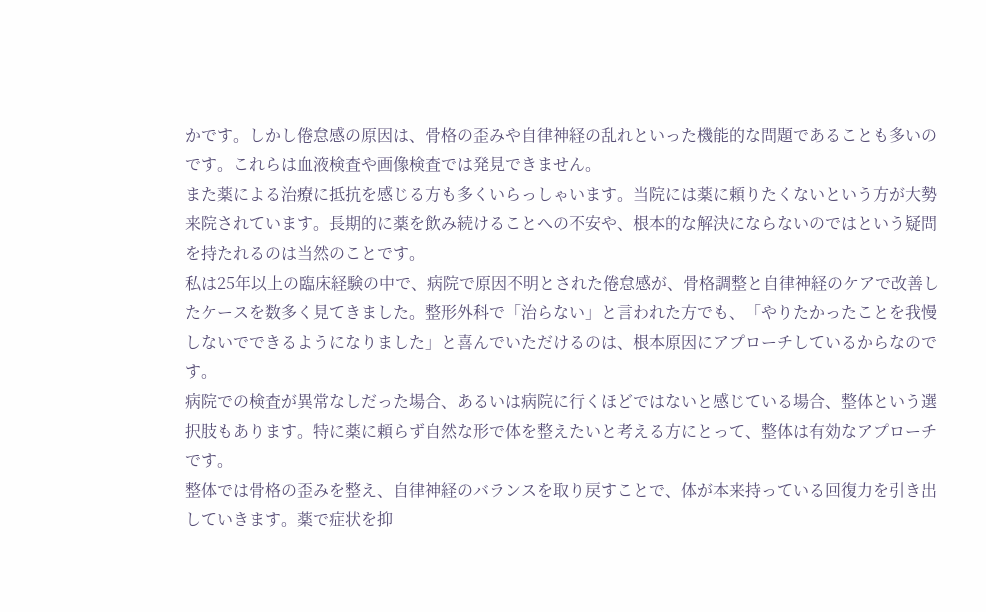かです。しかし倦怠感の原因は、骨格の歪みや自律神経の乱れといった機能的な問題であることも多いのです。これらは血液検査や画像検査では発見できません。
また薬による治療に抵抗を感じる方も多くいらっしゃいます。当院には薬に頼りたくないという方が大勢来院されています。長期的に薬を飲み続けることへの不安や、根本的な解決にならないのではという疑問を持たれるのは当然のことです。
私は25年以上の臨床経験の中で、病院で原因不明とされた倦怠感が、骨格調整と自律神経のケアで改善したケースを数多く見てきました。整形外科で「治らない」と言われた方でも、「やりたかったことを我慢しないでできるようになりました」と喜んでいただけるのは、根本原因にアプローチしているからなのです。
病院での検査が異常なしだった場合、あるいは病院に行くほどではないと感じている場合、整体という選択肢もあります。特に薬に頼らず自然な形で体を整えたいと考える方にとって、整体は有効なアプローチです。
整体では骨格の歪みを整え、自律神経のバランスを取り戻すことで、体が本来持っている回復力を引き出していきます。薬で症状を抑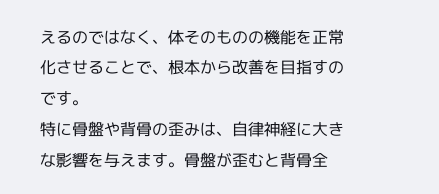えるのではなく、体そのものの機能を正常化させることで、根本から改善を目指すのです。
特に骨盤や背骨の歪みは、自律神経に大きな影響を与えます。骨盤が歪むと背骨全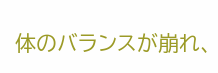体のバランスが崩れ、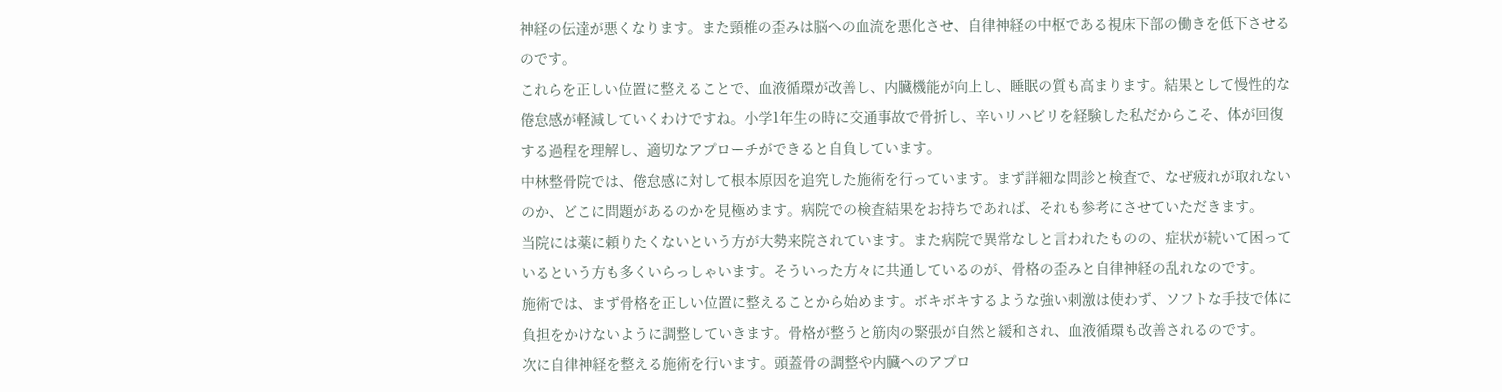神経の伝達が悪くなります。また頸椎の歪みは脳への血流を悪化させ、自律神経の中枢である視床下部の働きを低下させるのです。
これらを正しい位置に整えることで、血液循環が改善し、内臓機能が向上し、睡眠の質も高まります。結果として慢性的な倦怠感が軽減していくわけですね。小学1年生の時に交通事故で骨折し、辛いリハビリを経験した私だからこそ、体が回復する過程を理解し、適切なアプローチができると自負しています。
中林整骨院では、倦怠感に対して根本原因を追究した施術を行っています。まず詳細な問診と検査で、なぜ疲れが取れないのか、どこに問題があるのかを見極めます。病院での検査結果をお持ちであれば、それも参考にさせていただきます。
当院には薬に頼りたくないという方が大勢来院されています。また病院で異常なしと言われたものの、症状が続いて困っているという方も多くいらっしゃいます。そういった方々に共通しているのが、骨格の歪みと自律神経の乱れなのです。
施術では、まず骨格を正しい位置に整えることから始めます。ボキボキするような強い刺激は使わず、ソフトな手技で体に負担をかけないように調整していきます。骨格が整うと筋肉の緊張が自然と緩和され、血液循環も改善されるのです。
次に自律神経を整える施術を行います。頭蓋骨の調整や内臓へのアプロ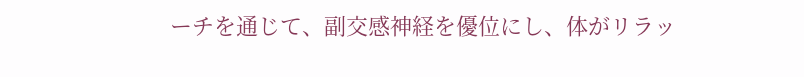ーチを通じて、副交感神経を優位にし、体がリラッ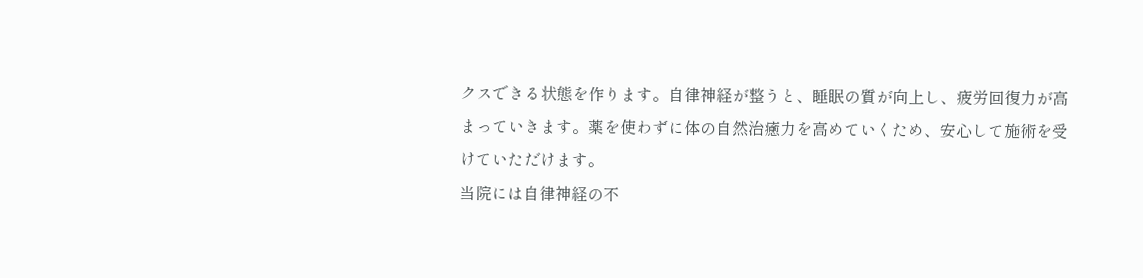クスできる状態を作ります。自律神経が整うと、睡眠の質が向上し、疲労回復力が高まっていきます。薬を使わずに体の自然治癒力を高めていくため、安心して施術を受けていただけます。
当院には自律神経の不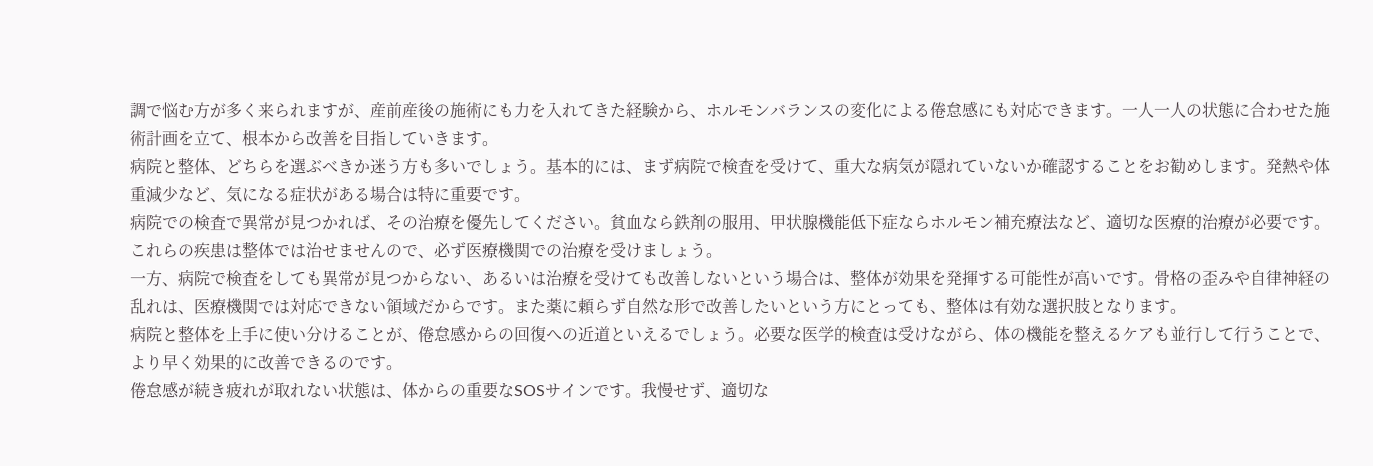調で悩む方が多く来られますが、産前産後の施術にも力を入れてきた経験から、ホルモンバランスの変化による倦怠感にも対応できます。一人一人の状態に合わせた施術計画を立て、根本から改善を目指していきます。
病院と整体、どちらを選ぶべきか迷う方も多いでしょう。基本的には、まず病院で検査を受けて、重大な病気が隠れていないか確認することをお勧めします。発熱や体重減少など、気になる症状がある場合は特に重要です。
病院での検査で異常が見つかれば、その治療を優先してください。貧血なら鉄剤の服用、甲状腺機能低下症ならホルモン補充療法など、適切な医療的治療が必要です。これらの疾患は整体では治せませんので、必ず医療機関での治療を受けましょう。
一方、病院で検査をしても異常が見つからない、あるいは治療を受けても改善しないという場合は、整体が効果を発揮する可能性が高いです。骨格の歪みや自律神経の乱れは、医療機関では対応できない領域だからです。また薬に頼らず自然な形で改善したいという方にとっても、整体は有効な選択肢となります。
病院と整体を上手に使い分けることが、倦怠感からの回復への近道といえるでしょう。必要な医学的検査は受けながら、体の機能を整えるケアも並行して行うことで、より早く効果的に改善できるのです。
倦怠感が続き疲れが取れない状態は、体からの重要なSOSサインです。我慢せず、適切な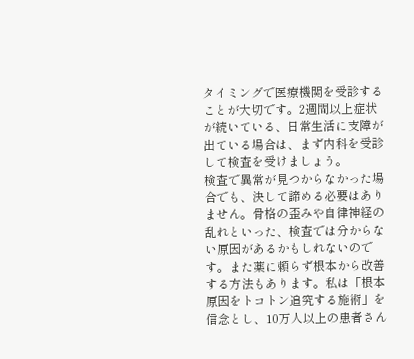タイミングで医療機関を受診することが大切です。2週間以上症状が続いている、日常生活に支障が出ている場合は、まず内科を受診して検査を受けましょう。
検査で異常が見つからなかった場合でも、決して諦める必要はありません。骨格の歪みや自律神経の乱れといった、検査では分からない原因があるかもしれないのです。また薬に頼らず根本から改善する方法もあります。私は「根本原因をトコトン追究する施術」を信念とし、10万人以上の患者さん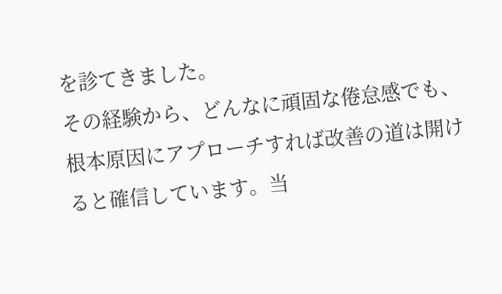を診てきました。
その経験から、どんなに頑固な倦怠感でも、根本原因にアプローチすれば改善の道は開けると確信しています。当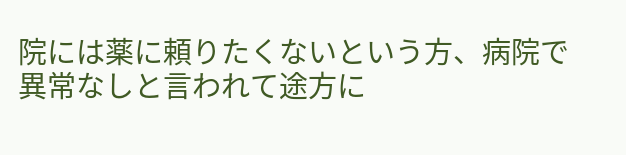院には薬に頼りたくないという方、病院で異常なしと言われて途方に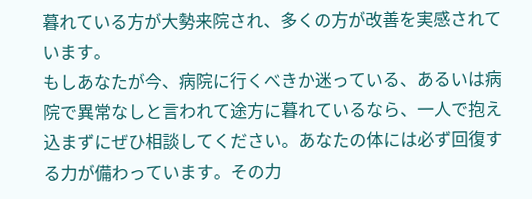暮れている方が大勢来院され、多くの方が改善を実感されています。
もしあなたが今、病院に行くべきか迷っている、あるいは病院で異常なしと言われて途方に暮れているなら、一人で抱え込まずにぜひ相談してください。あなたの体には必ず回復する力が備わっています。その力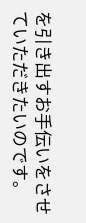を引き出すお手伝いをさせていただきたいのです。